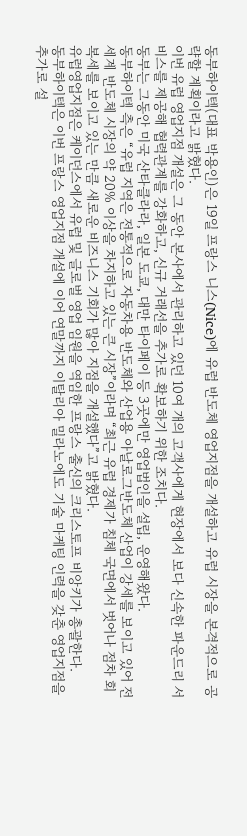동부하이텍(대표 박용인)은 19일 프랑스 니스(Nice)에 유럽 반도체 영업지점을 개설하고 유럽 시장을 본격적으로 공략할 계획이라고 밝혔다.
이번 유럽 영업지점 개설은 그 동안 본사에서 관리하고 있던 10여 개의 고객사에게 현장에서 보다 신속한 파운드리 서비스를 제공해 협력관계를 강화하고, 신규 거래선을 추가로 확보하기 위한 조치다.
동부는 그동안 미국 산타클라라, 일본 도쿄, 대만 타이페이 등 3곳에만 영업법인을 설립, 운영해왔다.
동부하이텍 측은 “유럽 지역은 전통적으로 자동차용 반도체와 산업용 아날로그반도체 산업이 강세를 보이고 있어 전 세계 반도체 시장의 약 20% 이상을 차지하고 있는 큰 시장”이라며 “최근 유럽 경제가 침체 국면에서 벗어나 점차 회복세를 보이고 있는 만큼 새로운 비즈니스 기회가 많아 지점을 개설했다”고 밝혔다.
유럽영업지점은 케이던스에서 유럽 및 글로벌 영업 임원을 역임한 프랑스 출신의 크리스토프 비앙키가 총괄한다.
동부하이텍은 이번 프랑스 영업지점 개설에 이어 연말까지 이탈리아 밀라노에도 기술 마케팅 인력을 갖춘 영업지점을 추가로 설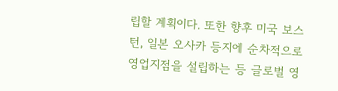립할 계획이다. 또한 향후 미국 보스턴, 일본 오사카 등지에 순차적으로 영업지점을 설립하는 등 글로벌 영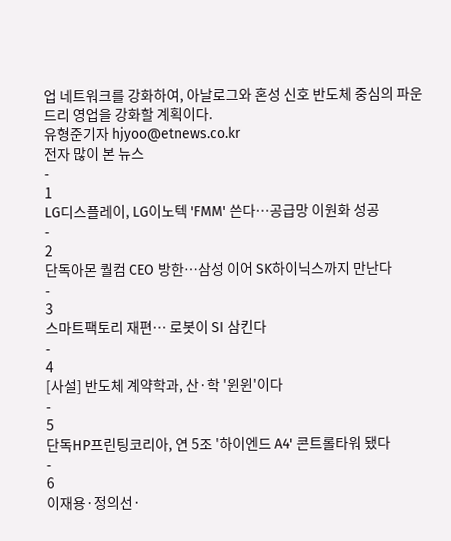업 네트워크를 강화하여, 아날로그와 혼성 신호 반도체 중심의 파운드리 영업을 강화할 계획이다.
유형준기자 hjyoo@etnews.co.kr
전자 많이 본 뉴스
-
1
LG디스플레이, LG이노텍 'FMM' 쓴다…공급망 이원화 성공
-
2
단독아몬 퀄컴 CEO 방한…삼성 이어 SK하이닉스까지 만난다
-
3
스마트팩토리 재편… 로봇이 SI 삼킨다
-
4
[사설] 반도체 계약학과, 산·학 '윈윈'이다
-
5
단독HP프린팅코리아, 연 5조 '하이엔드 A4' 콘트롤타워 됐다
-
6
이재용·정의선·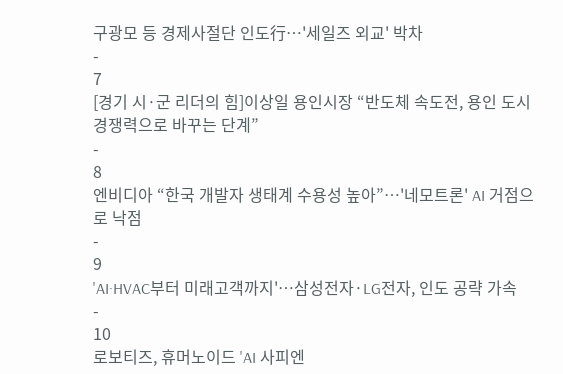구광모 등 경제사절단 인도行…'세일즈 외교' 박차
-
7
[경기 시·군 리더의 힘]이상일 용인시장 “반도체 속도전, 용인 도시경쟁력으로 바꾸는 단계”
-
8
엔비디아 “한국 개발자 생태계 수용성 높아”…'네모트론' AI 거점으로 낙점
-
9
'AI·HVAC부터 미래고객까지'…삼성전자·LG전자, 인도 공략 가속
-
10
로보티즈, 휴머노이드 'AI 사피엔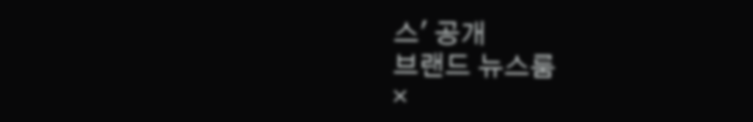스' 공개
브랜드 뉴스룸
×